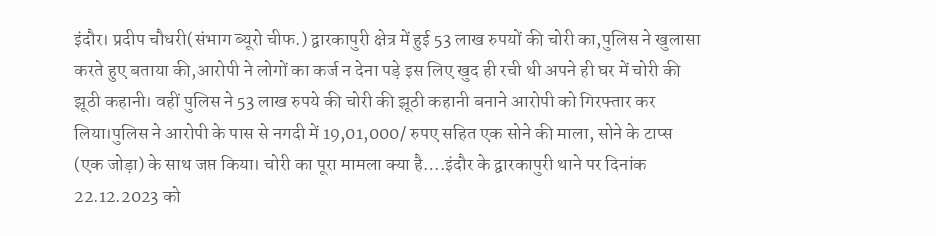इंदौर। प्रदीप चौधरी(संभाग ब्यूरो चीफ.) द्वारकापुरी क्षेत्र में हुई 53 लाख रुपयों की चोरी का,पुलिस ने खुलासा करते हुए बताया की,आरोपी ने लोगों का कर्ज न देना पड़े इस लिए खुद ही रची थी अपने ही घर में चोरी की झूठी कहानी। वहीं पुलिस ने 53 लाख रुपये की चोरी की झूठी कहानी बनाने आरोपी को गिरफ्तार कर लिया।पुलिस ने आरोपी के पास से नगदी में 19,01,000/ रुपए सहित एक सोने की माला, सोने के टाप्स (एक जोड़ा) के साथ जप्त किया। चोरी का पूरा मामला क्या है….इंदौर के द्वारकापुरी थाने पर दिनांक 22.12.2023 को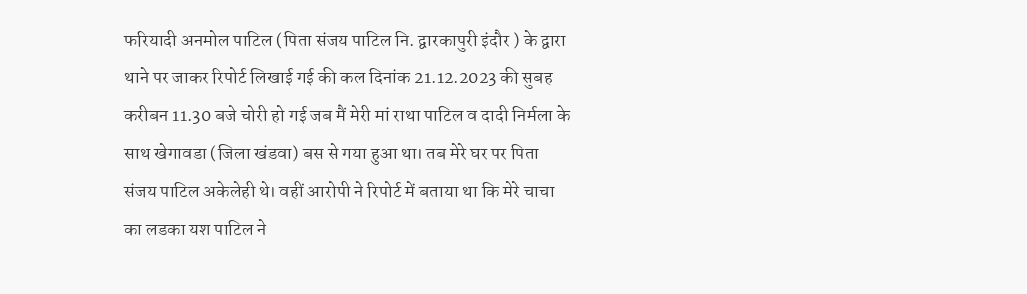फरियादी अनमोल पाटिल (पिता संजय पाटिल नि. द्वारकापुरी इंदौर ) के द्वारा थाने पर जाकर रिपोर्ट लिखाई गई की कल दिनांक 21.12.2023 की सुबह करीबन 11.30 बजे चोरी हो गई जब मैं मेरी मां राथा पाटिल व दादी निर्मला के साथ खेगावडा (जिला खंडवा) बस से गया हुआ था। तब मेरे घर पर पिता संजय पाटिल अकेलेही थे। वहीं आरोपी ने रिपोर्ट में बताया था कि मेरे चाचा का लडका यश पाटिल ने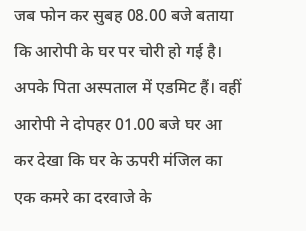जब फोन कर सुबह 08.00 बजे बताया कि आरोपी के घर पर चोरी हो गई है। अपके पिता अस्पताल में एडमिट हैं। वहीं आरोपी ने दोपहर 01.00 बजे घर आ कर देखा कि घर के ऊपरी मंजिल का एक कमरे का दरवाजे के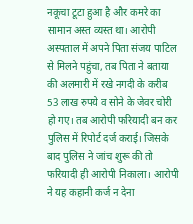नकूचा टूटा हुआ है और कमरे का सामान अस्त व्यस्त था। आरोपी अस्पताल में अपने पिता संजय पाटिल से मिलने पहुंचा, तब पिता ने बताया की अलमारी में रखे नगदी के करीब 53 लाख रुपये व सोने के जेवर चोरी हो गए। तब आरोपी फरियादी बन कर पुलिस में रिपोर्ट दर्ज कराई। जिसके बाद पुलिस ने जांच शुरू की तो फरियादी ही आरोपी निकाला। आरोपी ने यह कहानी कर्ज न देना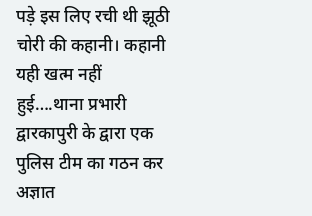पड़े इस लिए रची थी झूठी चोरी की कहानी। कहानी यही खत्म नहीं हुई….थाना प्रभारी द्वारकापुरी के द्वारा एक पुलिस टीम का गठन कर अज्ञात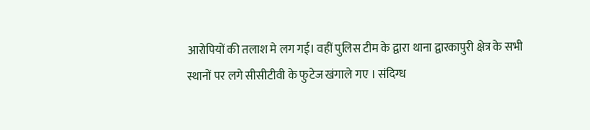आरोपियों की तलाश मे लग गई। वहीं पुलिस टीम के द्वारा थाना द्वारकापुरी क्षेत्र के सभी स्थानों पर लगे सीसीटीवी के फुटेज खंगाले गए । संदिग्ध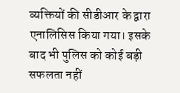व्यक्तियों की सीडीआर के द्वारा एनालिसिस किया गया। इसके बाद भी पुलिस को कोई बड़ी सफलता नहीं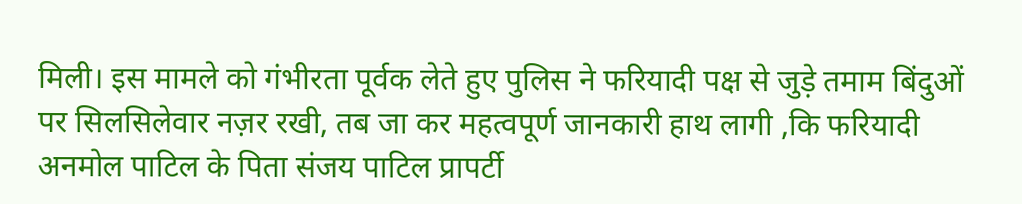मिली। इस मामले को गंभीरता पूर्वक लेते हुए पुलिस ने फरियादी पक्ष से जुड़े तमाम बिंदुओं पर सिलसिलेवार नज़र रखी, तब जा कर महत्वपूर्ण जानकारी हाथ लागी ,कि फरियादी अनमोल पाटिल के पिता संजय पाटिल प्रापर्टी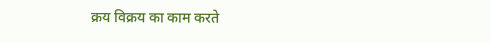क्रय विक्रय का काम करते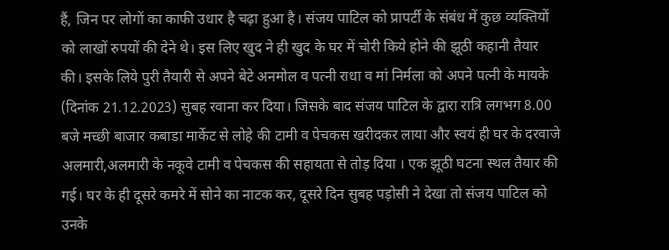हैं, जिन पर लोगों का काफी उधार है चढ़ा हुआ है। संजय पाटिल को प्रापर्टी के संबंध में कुछ व्यक्तियों को लाखों रुपयों की देने थे। इस लिए खुद ने ही खुद के घर में चोरी किये होने की झूठी कहानी तैयार की। इसके लिये पुरी तैयारी से अपने बेटे अनमोल व पत्नी राधा व मां निर्मला को अपने पत्नी के मायके (दिनांक 21.12.2023) सुबह रवाना कर दिया। जिसके बाद संजय पाटिल के द्वारा रात्रि लगभग 8.00 बजे मच्छी बाजार कबाडा मार्केट से लोहे की टामी व पेचकस खरीदकर लाया और स्वयं ही घर के दरवाजे अलमारी,अलमारी के नकूवे टामी व पेचकस की सहायता से तोड़ दिया । एक झूठी घटना स्थल तैयार की गई। घर के ही दूसरे कमरे में सोने का नाटक कर, दूसरे दिन सुबह पड़ोसी ने देखा तो संजय पाटिल को उनके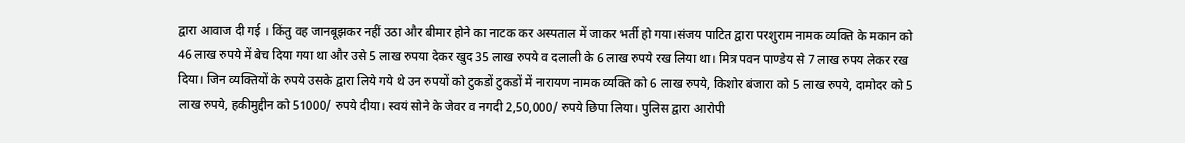द्वारा आवाज दी गई । किंतु वह जानबूझकर नहीं उठा और बीमार होने का नाटक कर अस्पताल में जाकर भर्ती हो गया।संजय पाटित द्वारा परशुराम नामक व्यक्ति के मकान को 46 लाख रुपये में बेच दिया गया था और उसे 5 लाख रुपया देकर खुद 35 लाख रुपये व दलाली के 6 लाख रुपये रख लिया था। मित्र पवन पाण्डेय से 7 लाख रुपय लेकर रख दिया। जिन व्यक्तियों के रुपये उसके द्वारा लिये गये थे उन रुपयों को टुकडों टुकडों में नारायण नामक व्यक्ति को 6 लाख रुपये, किशोर बंजारा को 5 लाख रुपये, दामोदर को 5 लाख रुपये, हकीमुद्दीन को 51000/ रुपये दीया। स्वयं सोने के जेवर व नगदी 2,50,000/ रुपये छिपा लिया। पुलिस द्वारा आरोपी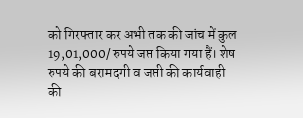को गिरफ्तार कर अभी तक की जांच में कुल 19,01,000/ रुपये जप्त किया गया हैं। शेष रुपये की बरामदगी व जप्ती की कार्यवाही की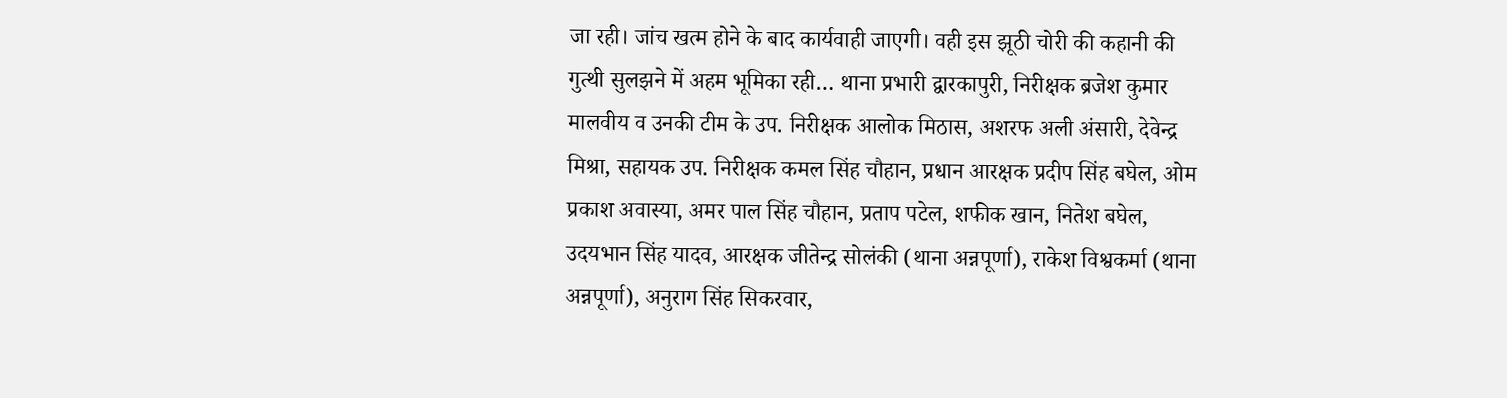जा रही। जांच खत्म होने के बाद कार्यवाही जाएगी। वही इस झूठी चोरी की कहानी की गुत्थी सुलझने में अहम भूमिका रही… थाना प्रभारी द्वारकापुरी, निरीक्षक ब्रजेश कुमार मालवीय व उनकी टीम के उप. निरीक्षक आलोक मिठास, अशरफ अली अंसारी, देवेन्द्र मिश्रा, सहायक उप. निरीक्षक कमल सिंह चौहान, प्रधान आरक्षक प्रदीप सिंह बघेल, ओम प्रकाश अवास्या, अमर पाल सिंह चौहान, प्रताप पटेल, शफीक खान, नितेश बघेल, उदयभान सिंह यादव, आरक्षक जीतेन्द्र सोलंकी (थाना अन्नपूर्णा), राकेश विश्वकर्मा (थाना अन्नपूर्णा), अनुराग सिंह सिकरवार,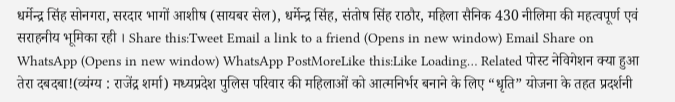धर्मेन्द्र सिंह सोनगरा, सरदार भागों आशीष (सायबर सेल), धर्मेन्द्र सिंह, संतोष सिंह राठौर, महिला सैनिक 430 नीलिमा की महत्वपूर्ण एवं सराहनीय भूमिका रही । Share this:Tweet Email a link to a friend (Opens in new window) Email Share on WhatsApp (Opens in new window) WhatsApp PostMoreLike this:Like Loading… Related पोस्ट नेविगेशन क्या हुआ तेरा दबदबा!(व्यंग्य : राजेंद्र शर्मा) मध्यप्रदेश पुलिस परिवार की महिलाओं को आत्मनिर्भर बनाने के लिए “धृति” योजना के तहत प्रदर्शनी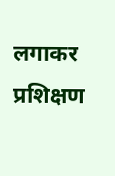लगाकर प्रशिक्षण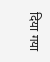दिया गया